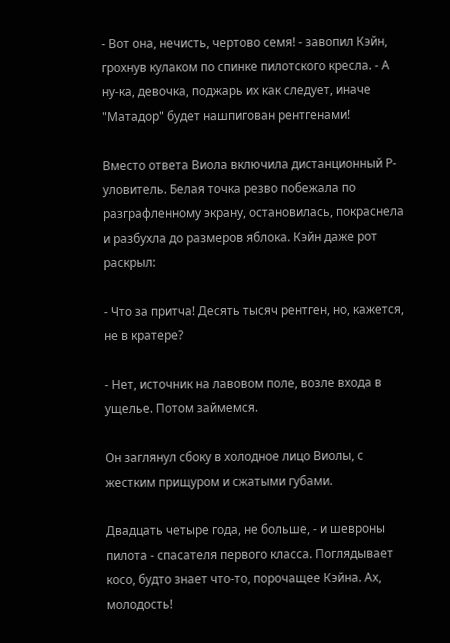- Вот она, нечисть, чертово семя! - завопил Кэйн, грохнув кулаком по спинке пилотского кресла. - А ну-ка, девочка, поджарь их как следует, иначе "Матадор" будет нашпигован рентгенами!

Вместо ответа Виола включила дистанционный Р-уловитель. Белая точка резво побежала по разграфленному экрану, остановилась, покраснела и разбухла до размеров яблока. Кэйн даже рот раскрыл:

- Что за притча! Десять тысяч рентген, но, кажется, не в кратере?

- Нет, источник на лавовом поле, возле входа в ущелье. Потом займемся.

Он заглянул сбоку в холодное лицо Виолы, с жестким прищуром и сжатыми губами.

Двадцать четыре года, не больше, - и шевроны пилота - спасателя первого класса. Поглядывает косо, будто знает что-то, порочащее Кэйна. Ах, молодость!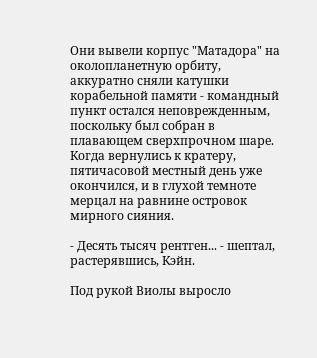Они вывели корпус "Матадора" на околопланетную орбиту, аккуратно сняли катушки корабельной памяти - командный пункт остался неповрежденным, поскольку был собран в плавающем сверхпрочном шаре. Когда вернулись к кратеру, пятичасовой местный день уже окончился, и в глухой темноте мерцал на равнине островок мирного сияния.

- Десять тысяч рентген... - шептал, растерявшись, Кэйн.

Под рукой Виолы выросло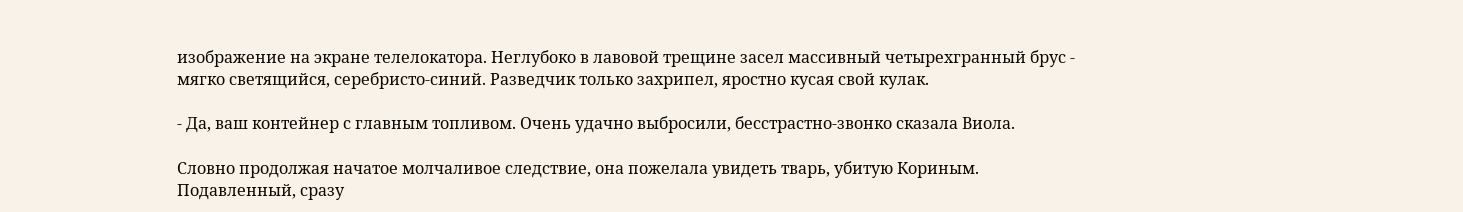изображение на экране телелокатора. Неглубоко в лавовой трещине засел массивный четырехгранный брус - мягко светящийся, серебристо-синий. Разведчик только захрипел, яростно кусая свой кулак.

- Да, ваш контейнер с главным топливом. Очень удачно выбросили, бесстрастно-звонко сказала Виола.

Словно продолжая начатое молчаливое следствие, она пожелала увидеть тварь, убитую Кориным. Подавленный, сразу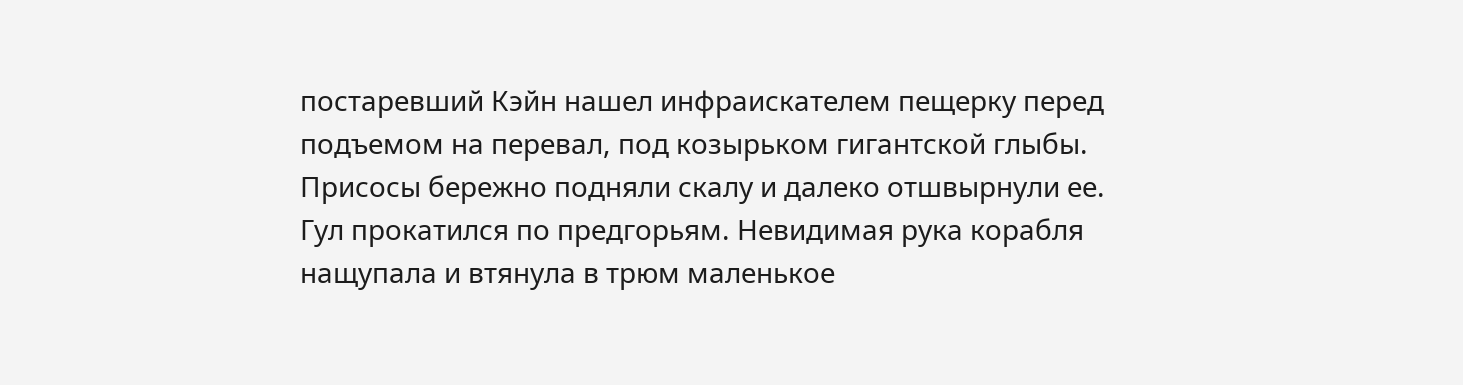постаревший Кэйн нашел инфраискателем пещерку перед подъемом на перевал, под козырьком гигантской глыбы. Присосы бережно подняли скалу и далеко отшвырнули ее. Гул прокатился по предгорьям. Невидимая рука корабля нащупала и втянула в трюм маленькое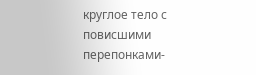круглое тело с повисшими перепонками-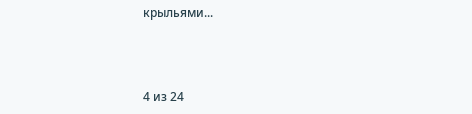крыльями...



4 из 24